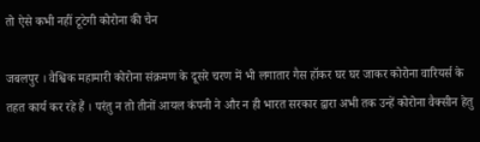तो ऐसे कभी नहीं टूटेगी कोरोना की चैन

जबलपुर । वैश्विक महामारी कोरोना संक्रमण के दूसरे चरण में भी लगातार गैस हॉकर घर घर जाकर कोरोना वारियर्स के तहत कार्य कर रहे हैं । परंतु न तो तीनों आयल कंपनी ने और न ही भारत सरकार द्वारा अभी तक उन्हें कोरोना वैक्सीन हेतु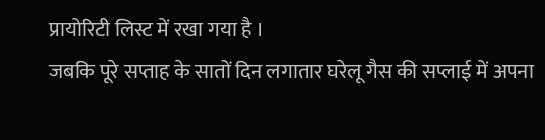प्रायोरिटी लिस्ट में रखा गया है ।
जबकि पूरे सप्ताह के सातों दिन लगातार घरेलू गैस की सप्लाई में अपना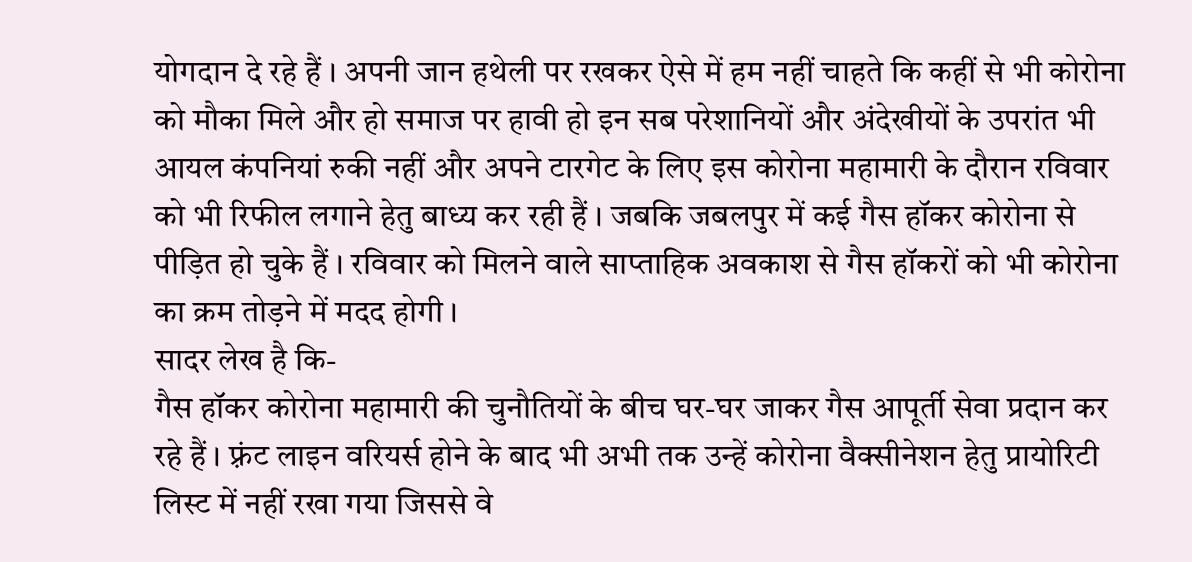योगदान दे रहे हैं । अपनी जान हथेली पर रखकर ऐसे में हम नहीं चाहते कि कहीं से भी कोरोना को मौका मिले और हो समाज पर हावी हो इन सब परेशानियों और अंदेखीयों के उपरांत भी आयल कंपनियां रुकी नहीं और अपने टारगेट के लिए इस कोरोना महामारी के दौरान रविवार को भी रिफील लगाने हेतु बाध्य कर रही हैं । जबकि जबलपुर में कई गैस हॉकर कोरोना से पीड़ित हो चुके हैं । रविवार को मिलने वाले साप्ताहिक अवकाश से गैस हॉकरों को भी कोरोना का क्रम तोड़ने में मदद होगी ।
सादर लेख है कि-
गैस हॉकर कोरोना महामारी की चुनौतियों के बीच घर-घर जाकर गैस आपूर्ती सेवा प्रदान कर रहे हैं । फ़्रंट लाइन वरियर्स होने के बाद भी अभी तक उन्हें कोरोना वैक्सीनेशन हेतु प्रायोरिटी लिस्ट में नहीं रखा गया जिससे वे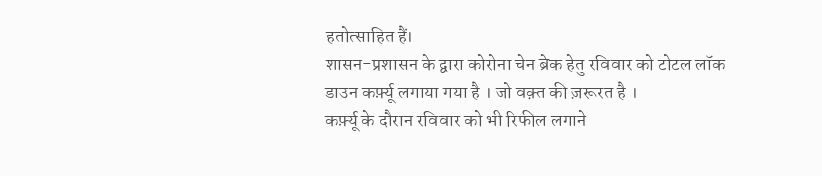हतोत्साहित हैं।
शासन-प्रशासन के द्वारा कोरोना चेन ब्रेक हेतु रविवार को टोटल लॉक डाउन कर्फ़्यू लगाया गया है । जो वक़्त की ज़रूरत है ।
कर्फ़्यू के दौरान रविवार को भी रिफील लगाने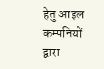हेतु आइल कम्पनियों द्वारा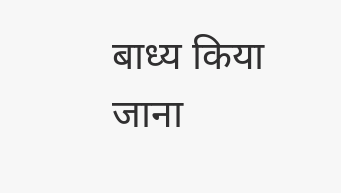बाध्य किया जाना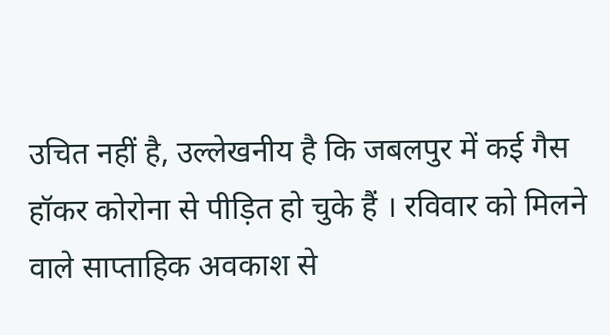उचित नहीं है, उल्लेखनीय है कि जबलपुर में कई गैस हॉकर कोरोना से पीड़ित हो चुके हैं । रविवार को मिलने वाले साप्ताहिक अवकाश से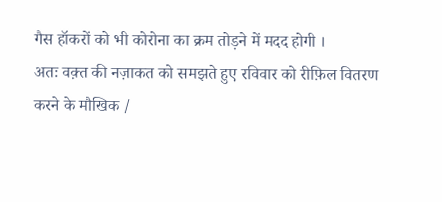गैस हॉकरों को भी कोरोना का क्रम तोड़ने में मदद होगी ।
अतः वक़्त की नज़ाकत को समझते हुए रविवार को रीफ़िल वितरण करने के मौखिक /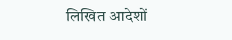लिखित आदेशों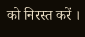को निरस्त करें ।